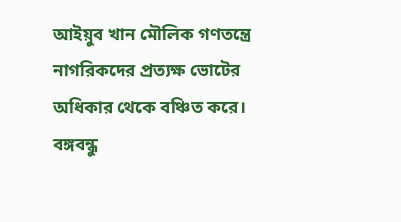আইয়ুব খান মৌলিক গণতন্ত্রে নাগরিকদের প্রত্যক্ষ ভোটের অধিকার থেকে বঞ্চিত করে।
বঙ্গবন্ধু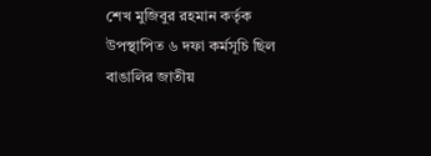শেখ মুজিবুর রহমান কর্তৃক উপস্থাপিত ৬ দফা কর্মসূচি ছিল বাঙালির জাতীয়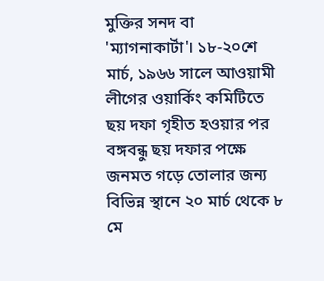মুক্তির সনদ বা 'ম্যাগনাকার্টা'। ১৮-২০শে মার্চ, ১৯৬৬ সালে আওয়ামী লীগের ওয়ার্কিং কমিটিতে ছয় দফা গৃহীত হওয়ার পর বঙ্গবন্ধু ছয় দফার পক্ষে জনমত গড়ে তোলার জন্য বিভিন্ন স্থানে ২০ মার্চ থেকে ৮ মে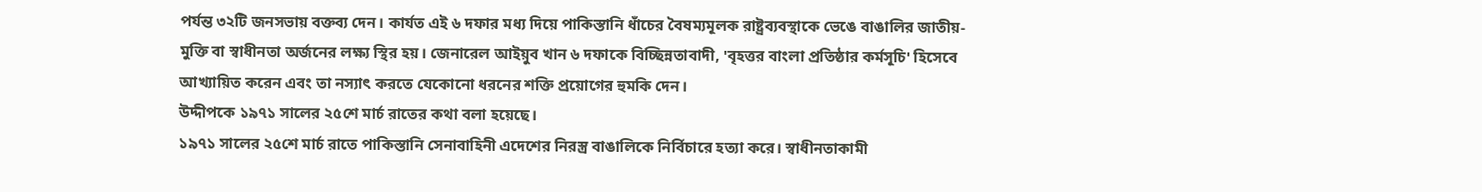পর্যন্ত ৩২টি জনসভায় বক্তব্য দেন। কার্যত এই ৬ দফার মধ্য দিয়ে পাকিস্তানি ধাঁচের বৈষম্যমূলক রাষ্ট্রব্যবস্থাকে ভেঙে বাঙালির জাতীয়-মুক্তি বা স্বাধীনতা অর্জনের লক্ষ্য স্থির হয়। জেনারেল আইয়ুব খান ৬ দফাকে বিচ্ছিন্নতাবাদী, 'বৃহত্তর বাংলা প্রতিষ্ঠার কর্মসূচি' হিসেবে আখ্যায়িত করেন এবং তা নস্যাৎ করতে যেকোনো ধরনের শক্তি প্রয়োগের হুমকি দেন।
উদ্দীপকে ১৯৭১ সালের ২৫শে মার্চ রাতের কথা বলা হয়েছে।
১৯৭১ সালের ২৫শে মার্চ রাতে পাকিস্তানি সেনাবাহিনী এদেশের নিরস্ত্র বাঙালিকে নির্বিচারে হত্যা করে। স্বাধীনতাকামী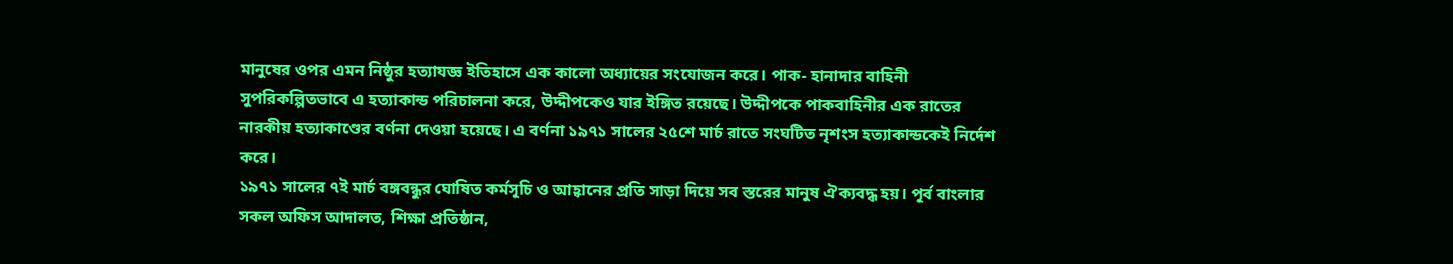মানুষের ওপর এমন নিষ্ঠুর হত্যাযজ্ঞ ইতিহাসে এক কালো অধ্যায়ের সংযোজন করে। পাক- হানাদার বাহিনী সুপরিকল্পিতভাবে এ হত্যাকান্ড পরিচালনা করে, উদ্দীপকেও যার ইঙ্গিত রয়েছে। উদ্দীপকে পাকবাহিনীর এক রাতের নারকীয় হত্যাকাণ্ডের বর্ণনা দেওয়া হয়েছে। এ বর্ণনা ১৯৭১ সালের ২৫শে মার্চ রাতে সংঘটিত নৃশংস হত্যাকান্ডকেই নির্দেশ করে।
১৯৭১ সালের ৭ই মার্চ বঙ্গবন্ধুর ঘোষিত কর্মসূচি ও আহ্বানের প্রতি সাড়া দিয়ে সব স্তরের মানুষ ঐক্যবদ্ধ হয়। পূর্ব বাংলার সকল অফিস আদালত, শিক্ষা প্রতিষ্ঠান,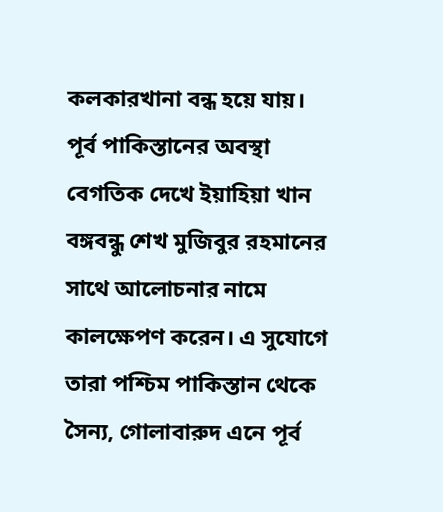কলকারখানা বন্ধ হয়ে যায়। পূর্ব পাকিস্তানের অবস্থা বেগতিক দেখে ইয়াহিয়া খান বঙ্গবন্ধু শেখ মুজিবুর রহমানের সাথে আলোচনার নামে কালক্ষেপণ করেন। এ সুযোগে তারা পশ্চিম পাকিস্তান থেকে সৈন্য, গোলাবারুদ এনে পূর্ব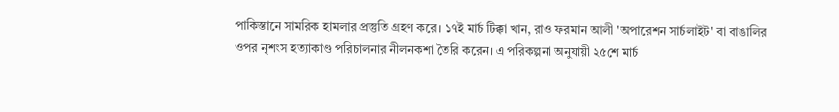পাকিস্তানে সামরিক হামলার প্রস্তুতি গ্রহণ করে। ১৭ই মার্চ টিক্কা খান, রাও ফরমান আলী 'অপারেশন সার্চলাইট' বা বাঙালির ওপর নৃশংস হত্যাকাণ্ড পরিচালনার নীলনকশা তৈরি করেন। এ পরিকল্পনা অনুযায়ী ২৫শে মার্চ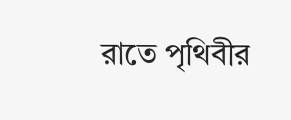রাতে পৃথিবীর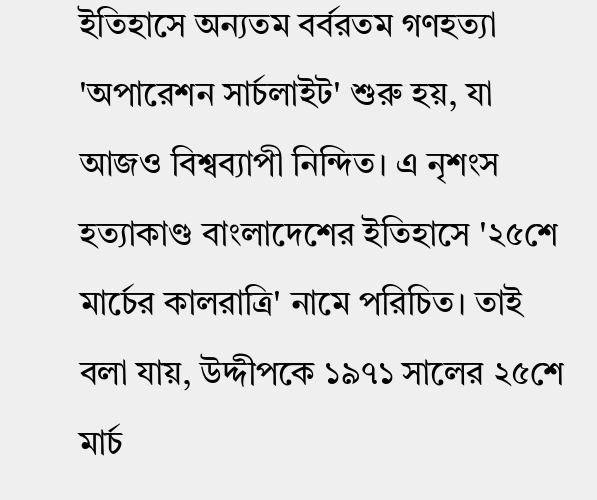ইতিহাসে অন্যতম বর্বরতম গণহত্যা 'অপারেশন সার্চলাইট' শুরু হয়, যা আজও বিশ্বব্যাপী নিন্দিত। এ নৃশংস হত্যাকাণ্ড বাংলাদেশের ইতিহাসে '২৫শে মার্চের কালরাত্রি' নামে পরিচিত। তাই বলা যায়, উদ্দীপকে ১৯৭১ সালের ২৫শে মার্চ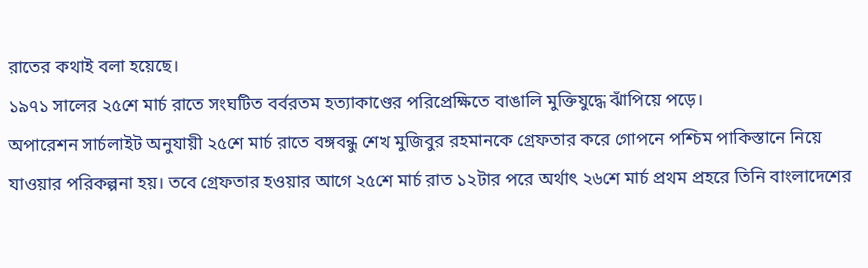রাতের কথাই বলা হয়েছে।
১৯৭১ সালের ২৫শে মার্চ রাতে সংঘটিত বর্বরতম হত্যাকাণ্ডের পরিপ্রেক্ষিতে বাঙালি মুক্তিযুদ্ধে ঝাঁপিয়ে পড়ে।
অপারেশন সার্চলাইট অনুযায়ী ২৫শে মার্চ রাতে বঙ্গবন্ধু শেখ মুজিবুর রহমানকে গ্রেফতার করে গোপনে পশ্চিম পাকিস্তানে নিয়ে যাওয়ার পরিকল্পনা হয়। তবে গ্রেফতার হওয়ার আগে ২৫শে মার্চ রাত ১২টার পরে অর্থাৎ ২৬শে মার্চ প্রথম প্রহরে তিনি বাংলাদেশের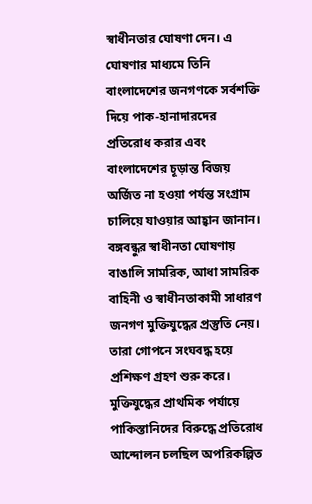স্বাধীনতার ঘোষণা দেন। এ ঘোষণার মাধ্যমে তিনি বাংলাদেশের জনগণকে সর্বশক্তি দিয়ে পাক-হানাদারদের প্রতিরোধ করার এবং বাংলাদেশের চূড়ান্ত বিজয় অর্জিত না হওয়া পর্যন্ত সংগ্রাম চালিয়ে যাওয়ার আহ্বান জানান। বঙ্গবন্ধুর স্বাধীনতা ঘোষণায় বাঙালি সামরিক, আধা সামরিক বাহিনী ও স্বাধীনতাকামী সাধারণ জনগণ মুক্তিযুদ্ধের প্রস্তুতি নেয়। তারা গোপনে সংঘবদ্ধ হয়ে প্রশিক্ষণ গ্রহণ শুরু করে।
মুক্তিযুদ্ধের প্রাথমিক পর্যায়ে পাকিস্তানিদের বিরুদ্ধে প্রতিরোধ আন্দোলন চলছিল অপরিকল্পিত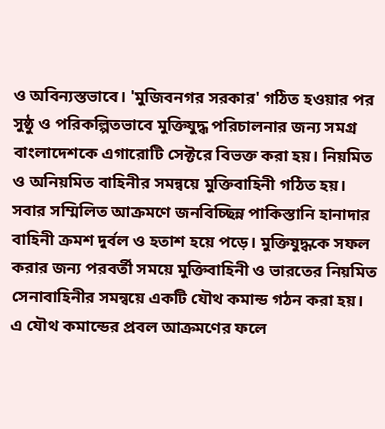ও অবিন্যস্তভাবে। 'মুজিবনগর সরকার' গঠিত হওয়ার পর সুষ্ঠু ও পরিকল্পিতভাবে মুক্তিযুদ্ধ পরিচালনার জন্য সমগ্র বাংলাদেশকে এগারোটি সেক্টরে বিভক্ত করা হয়। নিয়মিত ও অনিয়মিত বাহিনীর সমন্বয়ে মুক্তিবাহিনী গঠিত হয়। সবার সম্মিলিত আক্রমণে জনবিচ্ছিন্ন পাকিস্তানি হানাদার বাহিনী ক্রমশ দুর্বল ও হতাশ হয়ে পড়ে। মুক্তিযুদ্ধকে সফল করার জন্য পরবর্তী সময়ে মুক্তিবাহিনী ও ভারতের নিয়মিত সেনাবাহিনীর সমন্বয়ে একটি যৌথ কমান্ড গঠন করা হয়। এ যৌথ কমান্ডের প্রবল আক্রমণের ফলে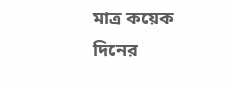মাত্র কয়েক দিনের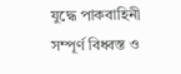যুদ্ধে পাকবাহিনী সম্পূর্ণ বিধ্বস্ত ও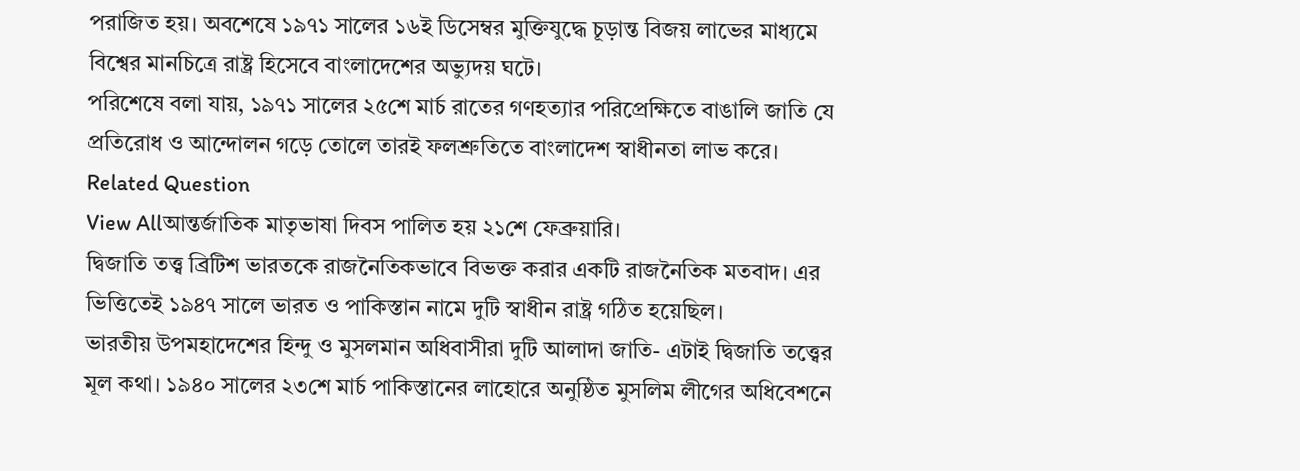পরাজিত হয়। অবশেষে ১৯৭১ সালের ১৬ই ডিসেম্বর মুক্তিযুদ্ধে চূড়ান্ত বিজয় লাভের মাধ্যমে বিশ্বের মানচিত্রে রাষ্ট্র হিসেবে বাংলাদেশের অভ্যুদয় ঘটে।
পরিশেষে বলা যায়, ১৯৭১ সালের ২৫শে মার্চ রাতের গণহত্যার পরিপ্রেক্ষিতে বাঙালি জাতি যে প্রতিরোধ ও আন্দোলন গড়ে তোলে তারই ফলশ্রুতিতে বাংলাদেশ স্বাধীনতা লাভ করে।
Related Question
View Allআন্তর্জাতিক মাতৃভাষা দিবস পালিত হয় ২১শে ফেব্রুয়ারি।
দ্বিজাতি তত্ত্ব ব্রিটিশ ভারতকে রাজনৈতিকভাবে বিভক্ত করার একটি রাজনৈতিক মতবাদ। এর ভিত্তিতেই ১৯৪৭ সালে ভারত ও পাকিস্তান নামে দুটি স্বাধীন রাষ্ট্র গঠিত হয়েছিল।
ভারতীয় উপমহাদেশের হিন্দু ও মুসলমান অধিবাসীরা দুটি আলাদা জাতি- এটাই দ্বিজাতি তত্ত্বের মূল কথা। ১৯৪০ সালের ২৩শে মার্চ পাকিস্তানের লাহোরে অনুষ্ঠিত মুসলিম লীগের অধিবেশনে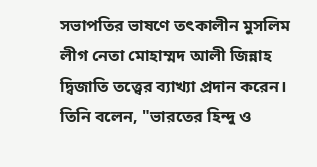সভাপতির ভাষণে তৎকালীন মুসলিম লীগ নেতা মোহাম্মদ আলী জিন্নাহ দ্বিজাতি তত্ত্বের ব্যাখ্যা প্রদান করেন। তিনি বলেন, "ভারতের হিন্দু ও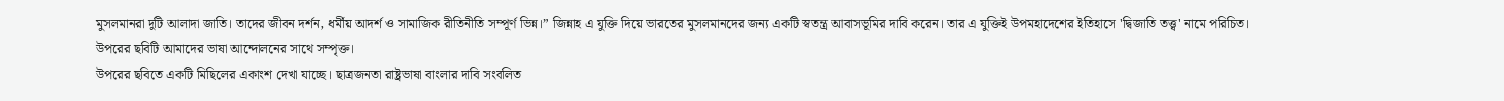মুসলমানরা দুটি আলাদা জাতি। তাদের জীবন দর্শন, ধর্মীয় আদর্শ ও সামাজিক রীতিনীতি সম্পূর্ণ ভিন্ন।” জিন্নাহ এ যুক্তি দিয়ে ভারতের মুসলমানদের জন্য একটি স্বতন্ত্র আবাসভূমির দাবি করেন। তার এ যুক্তিই উপমহাদেশের ইতিহাসে 'দ্বিজাতি তত্ত্ব' নামে পরিচিত।
উপরের ছবিটি আমাদের ভাষা আন্দোলনের সাথে সম্পৃক্ত।
উপরের ছবিতে একটি মিছিলের একাংশ দেখা যাচ্ছে। ছাত্রজনতা রাষ্ট্রভাষা বাংলার দাবি সংবলিত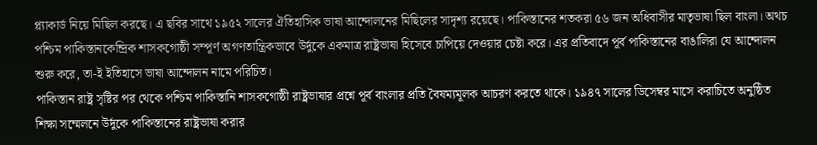প্ল্যাকার্ড নিয়ে মিছিল করছে। এ ছবির সাথে ১৯৫২ সালের ঐতিহাসিক ভাষা আন্দোলনের মিছিলের সাদৃশ্য রয়েছে। পাকিস্তানের শতকরা ৫৬ জন অধিবাসীর মাতৃভাষা ছিল বাংলা। অথচ পশ্চিম পাকিস্তানকেন্দ্রিক শাসকগোষ্ঠী সম্পূর্ণ অগণতান্ত্রিকভাবে উর্দুকে একমাত্র রাষ্ট্রভাষা হিসেবে চাপিয়ে দেওয়ার চেষ্টা করে। এর প্রতিবাদে পূর্ব পাকিস্তানের বাঙালিরা যে আন্দোলন শুরু করে, তা-ই ইতিহাসে ভাষা আন্দোলন নামে পরিচিত।
পাকিস্তান রাষ্ট্র সৃষ্টির পর থেকে পশ্চিম পাকিস্তানি শাসকগোষ্ঠী রাষ্ট্রভাষার প্রশ্নে পূর্ব বাংলার প্রতি বৈষম্যমূলক আচরণ করতে থাকে। ১৯৪৭ সালের ডিসেম্বর মাসে করাচিতে অনুষ্ঠিত শিক্ষা সম্মেলনে উর্দুকে পাকিস্তানের রাষ্ট্রভাষা করার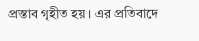প্রস্তাব গৃহীত হয়। এর প্রতিবাদে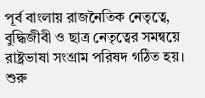পূর্ব বাংলায় রাজনৈতিক নেতৃত্বে, বুদ্ধিজীবী ও ছাত্র নেতৃত্বের সমন্বয়ে রাষ্ট্রভাষা সংগ্রাম পরিষদ গঠিত হয়। শুরু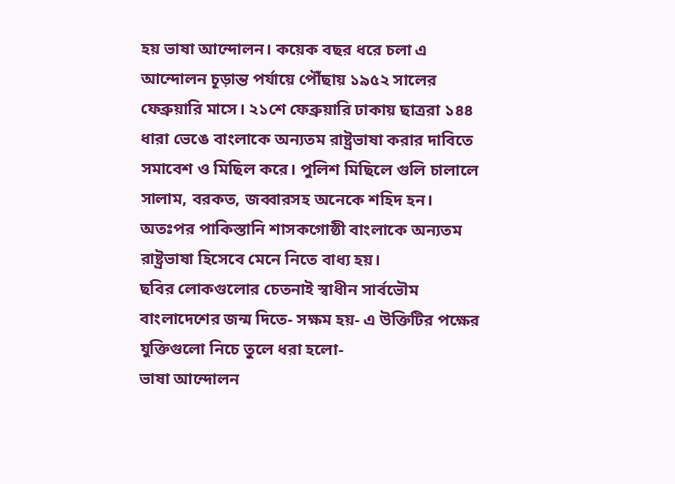হয় ভাষা আন্দোলন। কয়েক বছর ধরে চলা এ আন্দোলন চূড়ান্ত পর্যায়ে পৌঁছায় ১৯৫২ সালের ফেব্রুয়ারি মাসে। ২১শে ফেব্রুয়ারি ঢাকায় ছাত্ররা ১৪৪ ধারা ভেঙে বাংলাকে অন্যতম রাষ্ট্রভাষা করার দাবিতে সমাবেশ ও মিছিল করে। পুলিশ মিছিলে গুলি চালালে সালাম, বরকত, জব্বারসহ অনেকে শহিদ হন। অতঃপর পাকিস্তানি শাসকগোষ্ঠী বাংলাকে অন্যতম রাষ্ট্রভাষা হিসেবে মেনে নিতে বাধ্য হয়।
ছবির লোকগুলোর চেতনাই স্বাধীন সার্বভৌম বাংলাদেশের জন্ম দিতে- সক্ষম হয়- এ উক্তিটির পক্ষের যুক্তিগুলো নিচে তুলে ধরা হলো-
ভাষা আন্দোলন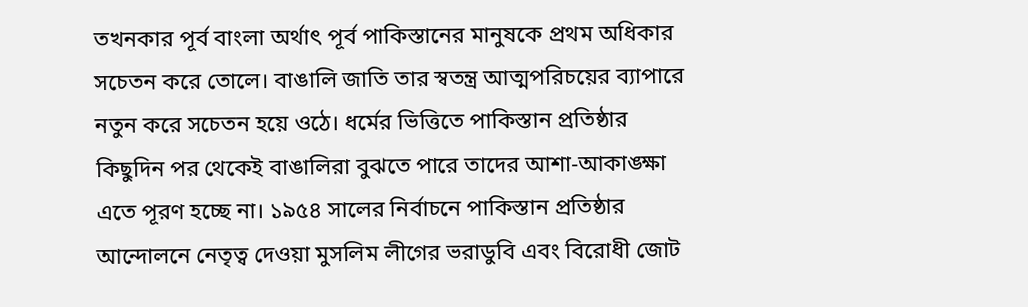তখনকার পূর্ব বাংলা অর্থাৎ পূর্ব পাকিস্তানের মানুষকে প্রথম অধিকার সচেতন করে তোলে। বাঙালি জাতি তার স্বতন্ত্র আত্মপরিচয়ের ব্যাপারে নতুন করে সচেতন হয়ে ওঠে। ধর্মের ভিত্তিতে পাকিস্তান প্রতিষ্ঠার কিছুদিন পর থেকেই বাঙালিরা বুঝতে পারে তাদের আশা-আকাঙ্ক্ষা এতে পূরণ হচ্ছে না। ১৯৫৪ সালের নির্বাচনে পাকিস্তান প্রতিষ্ঠার আন্দোলনে নেতৃত্ব দেওয়া মুসলিম লীগের ভরাডুবি এবং বিরোধী জোট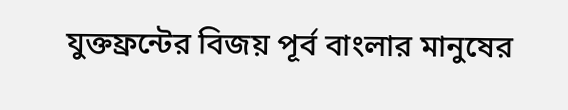যুক্তফ্রন্টের বিজয় পূর্ব বাংলার মানুষের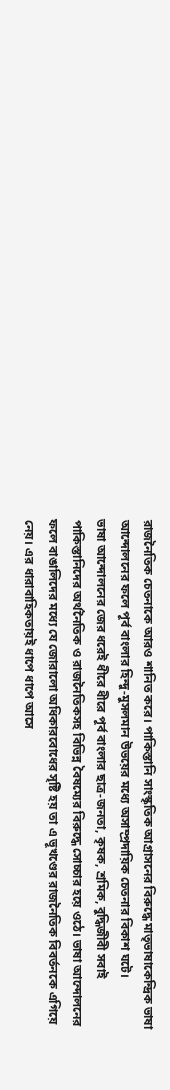রাজনৈতিক চেতনাকে আরও শানিত করে। পাকিস্তানি সাংস্কৃতিক আগ্রাসনের বিরুদ্ধে মাতৃভাষাকেন্দ্রিক ভাষা আন্দোলনের ফলে পূর্ব বাংলার হিন্দু-মুসলমান উভয়ের মধ্যে অসাম্প্রদায়িক চেতনার বিকাশ ঘটে।
ভাষা আন্দোলনের জের ধরেই ধীরে ধীরে পূর্ব বাংলার ছাত্র-জনতা, কৃষক, শ্রমিক, বুদ্ধিজীবী সবাই পাকিস্তানিদের অর্থনৈতিক ও রাজনৈতিকসহ বিভিন্ন বৈষম্যের বিরুদ্ধে সোচ্চার হয়ে ওঠে। ভাষা আন্দোলনের ফলে বাঙালিদের মধ্যে যে জোরালো অধিকারবোধের সৃষ্টি হয় তা এ ভূখণ্ডের রাজনৈতিক বিবর্তনকে এগিয়ে নেয়। এর ধারাবাহিকতায়ই ধাপে ধাপে আসে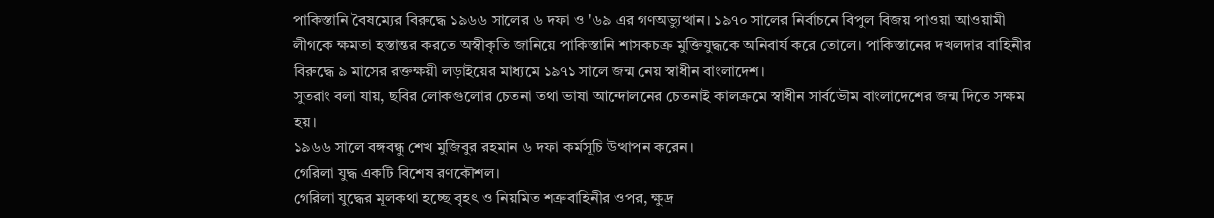পাকিস্তানি বৈষম্যের বিরুদ্ধে ১৯৬৬ সালের ৬ দফা ও '৬৯ এর গণঅভ্যুত্থান। ১৯৭০ সালের নির্বাচনে বিপুল বিজয় পাওয়া আওয়ামী লীগকে ক্ষমতা হস্তান্তর করতে অস্বীকৃতি জানিয়ে পাকিস্তানি শাসকচক্র মুক্তিযুদ্ধকে অনিবার্য করে তোলে। পাকিস্তানের দখলদার বাহিনীর বিরুদ্ধে ৯ মাসের রক্তক্ষয়ী লড়াইয়ের মাধ্যমে ১৯৭১ সালে জন্ম নেয় স্বাধীন বাংলাদেশ।
সুতরাং বলা যায়, ছবির লোকগুলোর চেতনা তথা ভাষা আন্দোলনের চেতনাই কালক্রমে স্বাধীন সার্বভৌম বাংলাদেশের জন্ম দিতে সক্ষম হয়।
১৯৬৬ সালে বঙ্গবন্ধু শেখ মুজিবুর রহমান ৬ দফা কর্মসূচি উত্থাপন করেন।
গেরিলা যুদ্ধ একটি বিশেষ রণকৌশল।
গেরিলা যুদ্ধের মূলকথা হচ্ছে বৃহৎ ও নিয়মিত শত্রুবাহিনীর ওপর, ক্ষুদ্র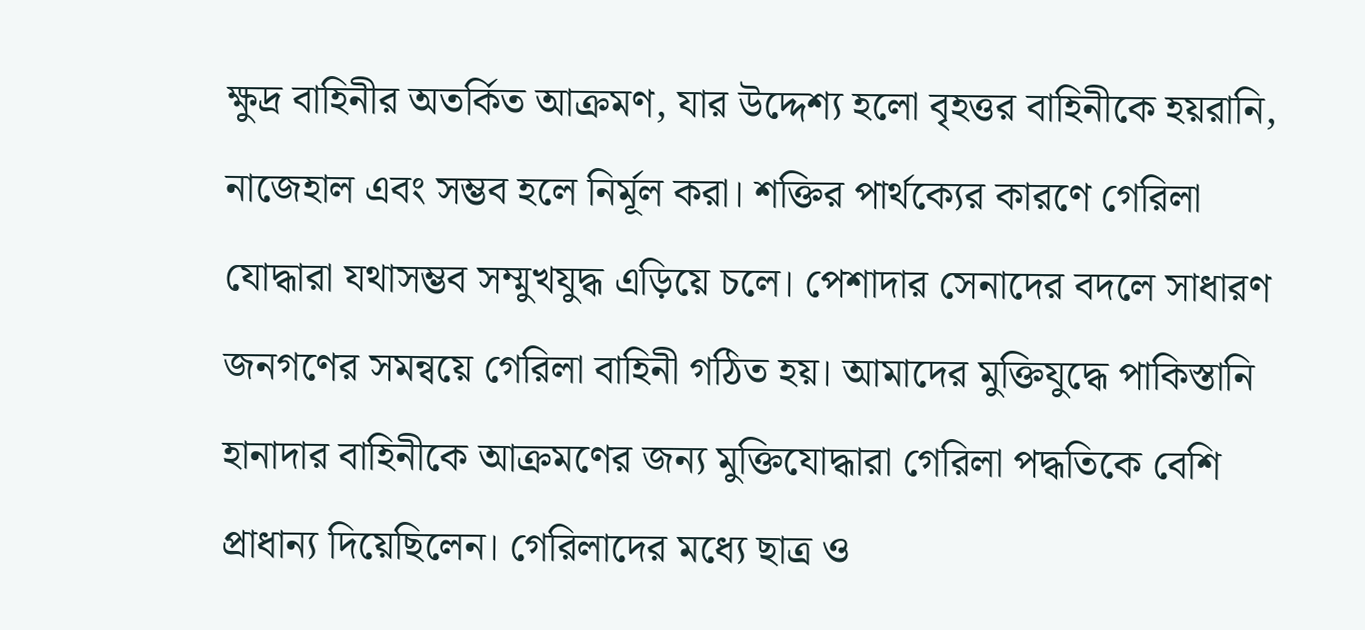ক্ষুদ্র বাহিনীর অতর্কিত আক্রমণ, যার উদ্দেশ্য হলো বৃহত্তর বাহিনীকে হয়রানি, নাজেহাল এবং সম্ভব হলে নির্মূল করা। শক্তির পার্থক্যের কারণে গেরিলা যোদ্ধারা যথাসম্ভব সম্মুখযুদ্ধ এড়িয়ে চলে। পেশাদার সেনাদের বদলে সাধারণ জনগণের সমন্বয়ে গেরিলা বাহিনী গঠিত হয়। আমাদের মুক্তিযুদ্ধে পাকিস্তানি হানাদার বাহিনীকে আক্রমণের জন্য মুক্তিযোদ্ধারা গেরিলা পদ্ধতিকে বেশি প্রাধান্য দিয়েছিলেন। গেরিলাদের মধ্যে ছাত্র ও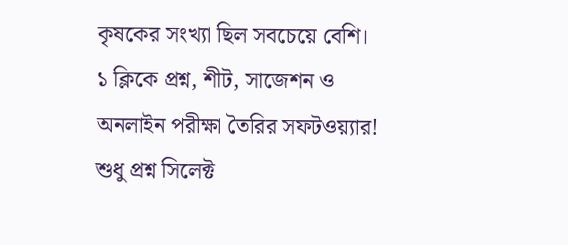কৃষকের সংখ্যা ছিল সবচেয়ে বেশি।
১ ক্লিকে প্রশ্ন, শীট, সাজেশন ও
অনলাইন পরীক্ষা তৈরির সফটওয়্যার!
শুধু প্রশ্ন সিলেক্ট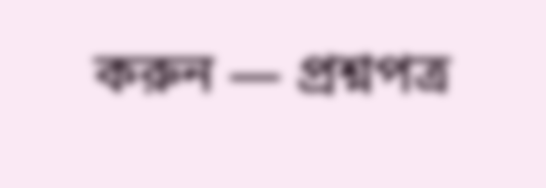করুন — প্রশ্নপত্র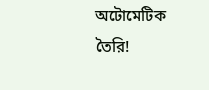অটোমেটিক তৈরি!